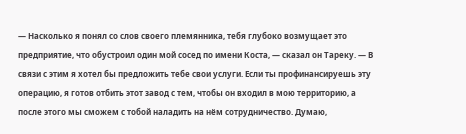— Насколько я понял со слов своего племянника, тебя глубоко возмущает это предприятие, что обустроил один мой сосед по имени Коста, — сказал он Тареку. — В связи с этим я хотел бы предложить тебе свои услуги. Если ты профинансируешь эту операцию, я готов отбить этот завод с тем, чтобы он входил в мою территорию, а после этого мы сможем с тобой наладить на нём сотрудничество. Думаю,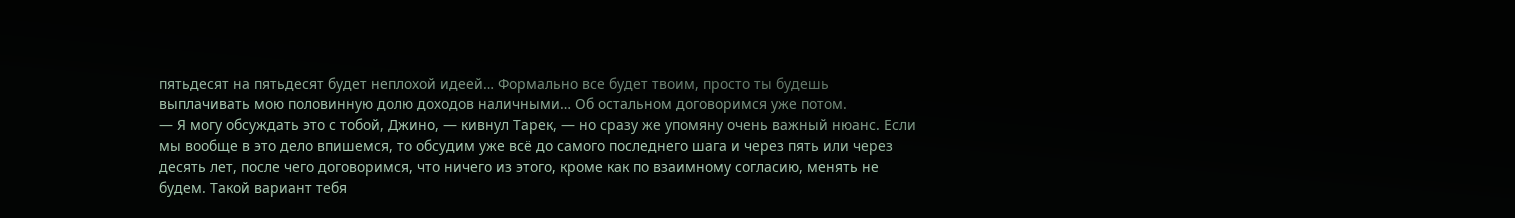пятьдесят на пятьдесят будет неплохой идеей… Формально все будет твоим, просто ты будешь выплачивать мою половинную долю доходов наличными… Об остальном договоримся уже потом.
— Я могу обсуждать это с тобой, Джино, — кивнул Тарек, — но сразу же упомяну очень важный нюанс. Если мы вообще в это дело впишемся, то обсудим уже всё до самого последнего шага и через пять или через десять лет, после чего договоримся, что ничего из этого, кроме как по взаимному согласию, менять не будем. Такой вариант тебя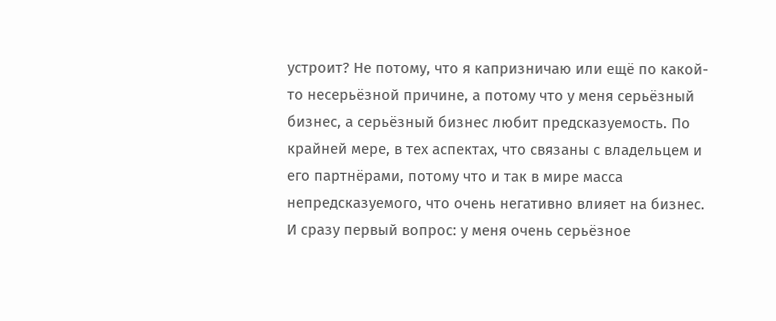устроит? Не потому, что я капризничаю или ещё по какой-то несерьёзной причине, а потому что у меня серьёзный бизнес, а серьёзный бизнес любит предсказуемость. По крайней мере, в тех аспектах, что связаны с владельцем и его партнёрами, потому что и так в мире масса непредсказуемого, что очень негативно влияет на бизнес.
И сразу первый вопрос: у меня очень серьёзное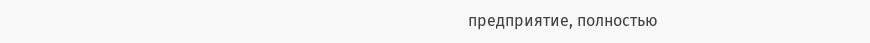предприятие, полностью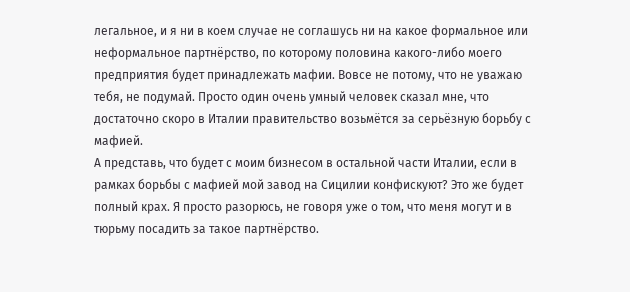легальное, и я ни в коем случае не соглашусь ни на какое формальное или неформальное партнёрство, по которому половина какого-либо моего предприятия будет принадлежать мафии. Вовсе не потому, что не уважаю тебя, не подумай. Просто один очень умный человек сказал мне, что достаточно скоро в Италии правительство возьмётся за серьёзную борьбу с мафией.
А представь, что будет с моим бизнесом в остальной части Италии, если в рамках борьбы с мафией мой завод на Сицилии конфискуют? Это же будет полный крах. Я просто разорюсь, не говоря уже о том, что меня могут и в тюрьму посадить за такое партнёрство.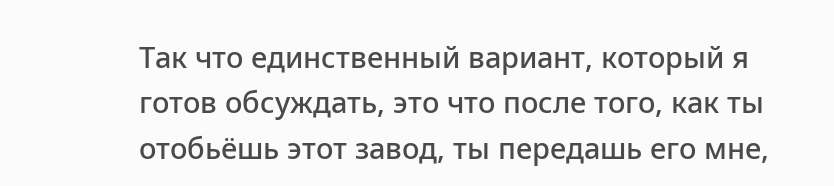Так что единственный вариант, который я готов обсуждать, это что после того, как ты отобьёшь этот завод, ты передашь его мне,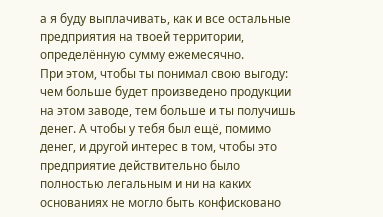а я буду выплачивать, как и все остальные предприятия на твоей территории, определённую сумму ежемесячно.
При этом, чтобы ты понимал свою выгоду: чем больше будет произведено продукции на этом заводе, тем больше и ты получишь денег. А чтобы у тебя был ещё, помимо денег, и другой интерес в том, чтобы это предприятие действительно было полностью легальным и ни на каких основаниях не могло быть конфисковано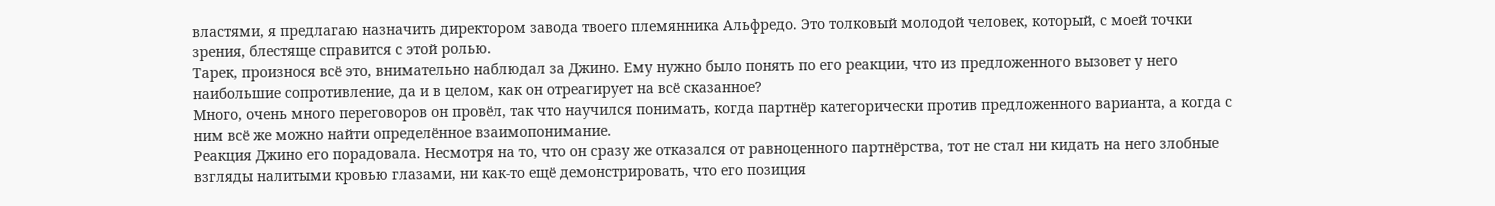властями, я предлагаю назначить директором завода твоего племянника Альфредо. Это толковый молодой человек, который, с моей точки зрения, блестяще справится с этой ролью.
Тарек, произнося всё это, внимательно наблюдал за Джино. Ему нужно было понять по его реакции, что из предложенного вызовет у него наибольшие сопротивление, да и в целом, как он отреагирует на всё сказанное?
Много, очень много переговоров он провёл, так что научился понимать, когда партнёр категорически против предложенного варианта, а когда с ним всё же можно найти определённое взаимопонимание.
Реакция Джино его порадовала. Несмотря на то, что он сразу же отказался от равноценного партнёрства, тот не стал ни кидать на него злобные взгляды налитыми кровью глазами, ни как-то ещё демонстрировать, что его позиция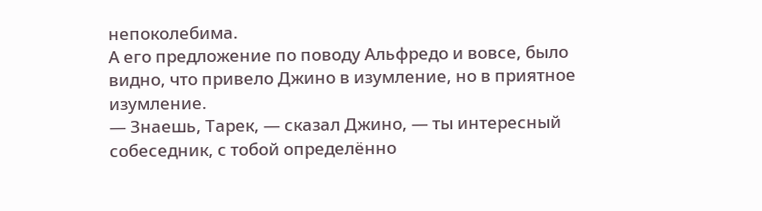непоколебима.
А его предложение по поводу Альфредо и вовсе, было видно, что привело Джино в изумление, но в приятное изумление.
— Знаешь, Тарек, — сказал Джино, — ты интересный собеседник, с тобой определённо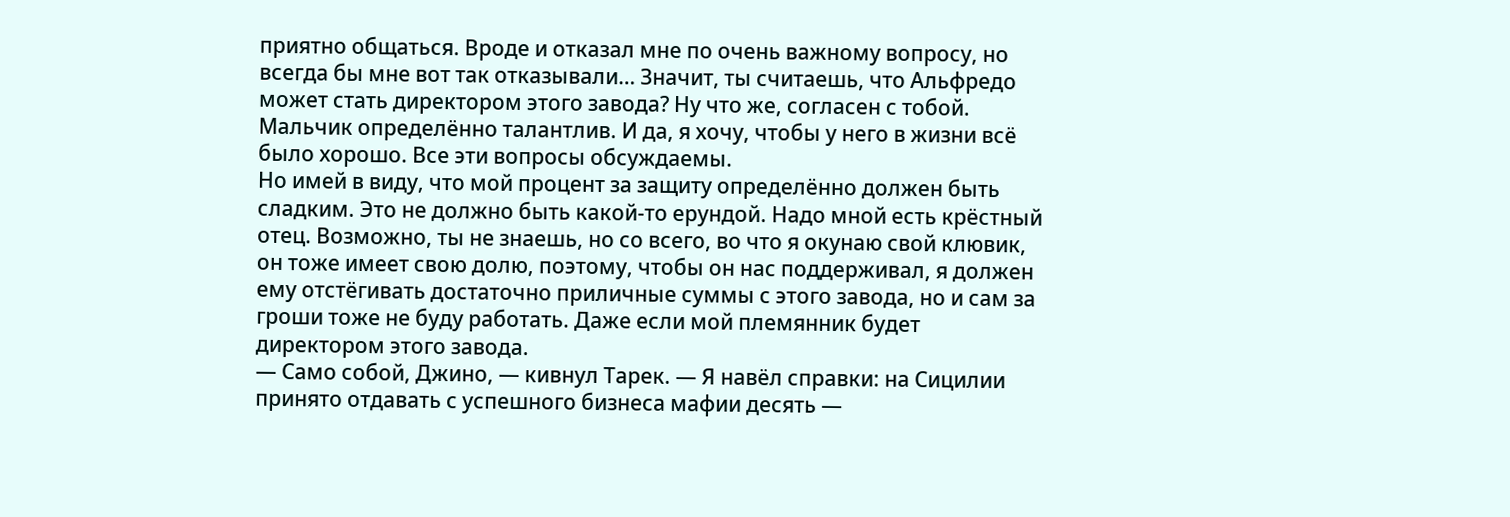приятно общаться. Вроде и отказал мне по очень важному вопросу, но всегда бы мне вот так отказывали… Значит, ты считаешь, что Альфредо может стать директором этого завода? Ну что же, согласен с тобой. Мальчик определённо талантлив. И да, я хочу, чтобы у него в жизни всё было хорошо. Все эти вопросы обсуждаемы.
Но имей в виду, что мой процент за защиту определённо должен быть сладким. Это не должно быть какой-то ерундой. Надо мной есть крёстный отец. Возможно, ты не знаешь, но со всего, во что я окунаю свой клювик, он тоже имеет свою долю, поэтому, чтобы он нас поддерживал, я должен ему отстёгивать достаточно приличные суммы с этого завода, но и сам за гроши тоже не буду работать. Даже если мой племянник будет директором этого завода.
— Само собой, Джино, — кивнул Тарек. — Я навёл справки: на Сицилии принято отдавать с успешного бизнеса мафии десять —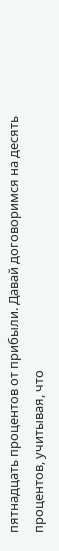пятнадцать процентов от прибыли. Давай договоримся на десять процентов, учитывая, что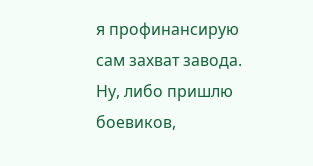я профинансирую сам захват завода. Ну, либо пришлю боевиков,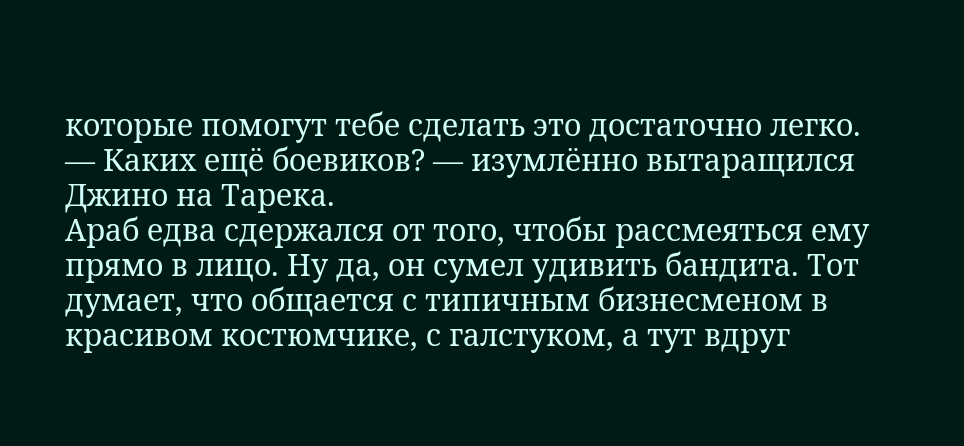которые помогут тебе сделать это достаточно легко.
— Каких ещё боевиков? — изумлённо вытаращился Джино на Тарека.
Араб едва сдержался от того, чтобы рассмеяться ему прямо в лицо. Ну да, он сумел удивить бандита. Тот думает, что общается с типичным бизнесменом в красивом костюмчике, с галстуком, а тут вдруг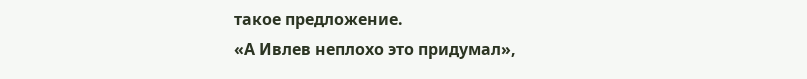такое предложение.
«А Ивлев неплохо это придумал»,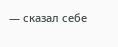— сказал себе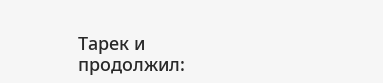Тарек и продолжил: